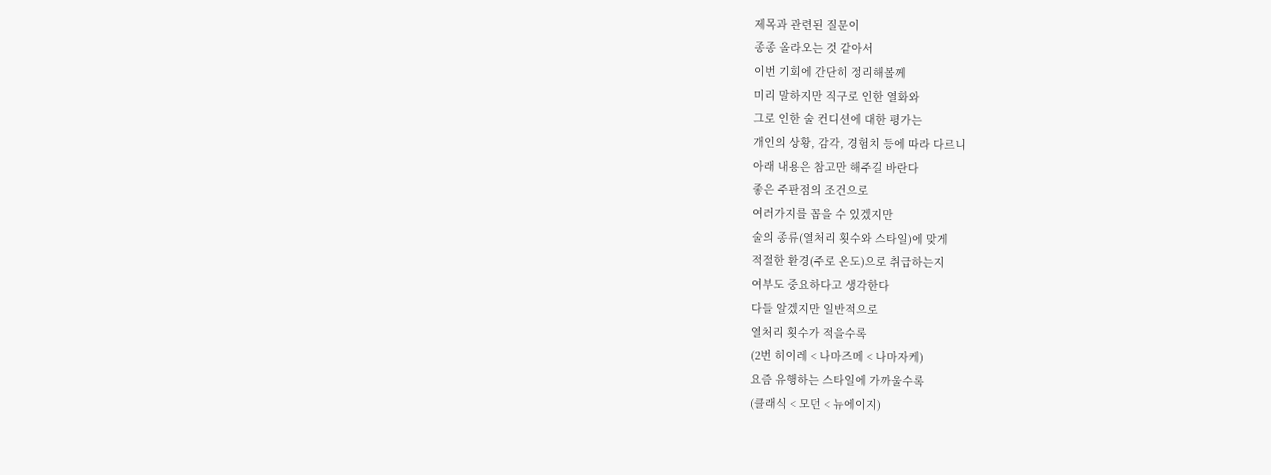제목과 관련된 질문이
종종 올라오는 것 같아서
이번 기회에 간단히 정리해볼께
미리 말하지만 직구로 인한 열화와
그로 인한 술 컨디션에 대한 평가는
개인의 상황, 감각, 경험치 등에 따라 다르니
아래 내용은 참고만 해주길 바란다
좋은 주판점의 조건으로
여러가지를 꼽을 수 있겠지만
술의 종류(열처리 횟수와 스타일)에 맞게
적절한 환경(주로 온도)으로 취급하는지
여부도 중요하다고 생각한다
다들 알겠지만 일반적으로
열처리 횟수가 적을수록
(2번 히이레 < 나마즈메 < 나마자케)
요즘 유행하는 스타일에 가까울수록
(클래식 < 모던 < 뉴에이지)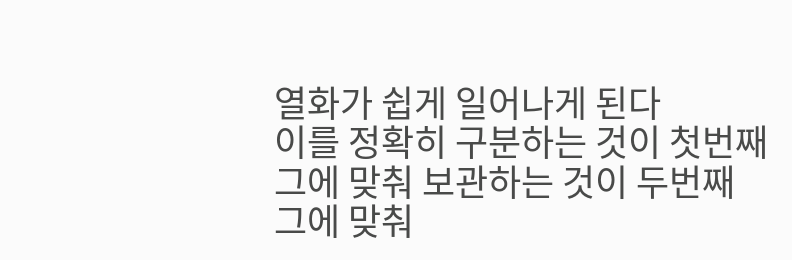열화가 쉽게 일어나게 된다
이를 정확히 구분하는 것이 첫번째
그에 맞춰 보관하는 것이 두번째
그에 맞춰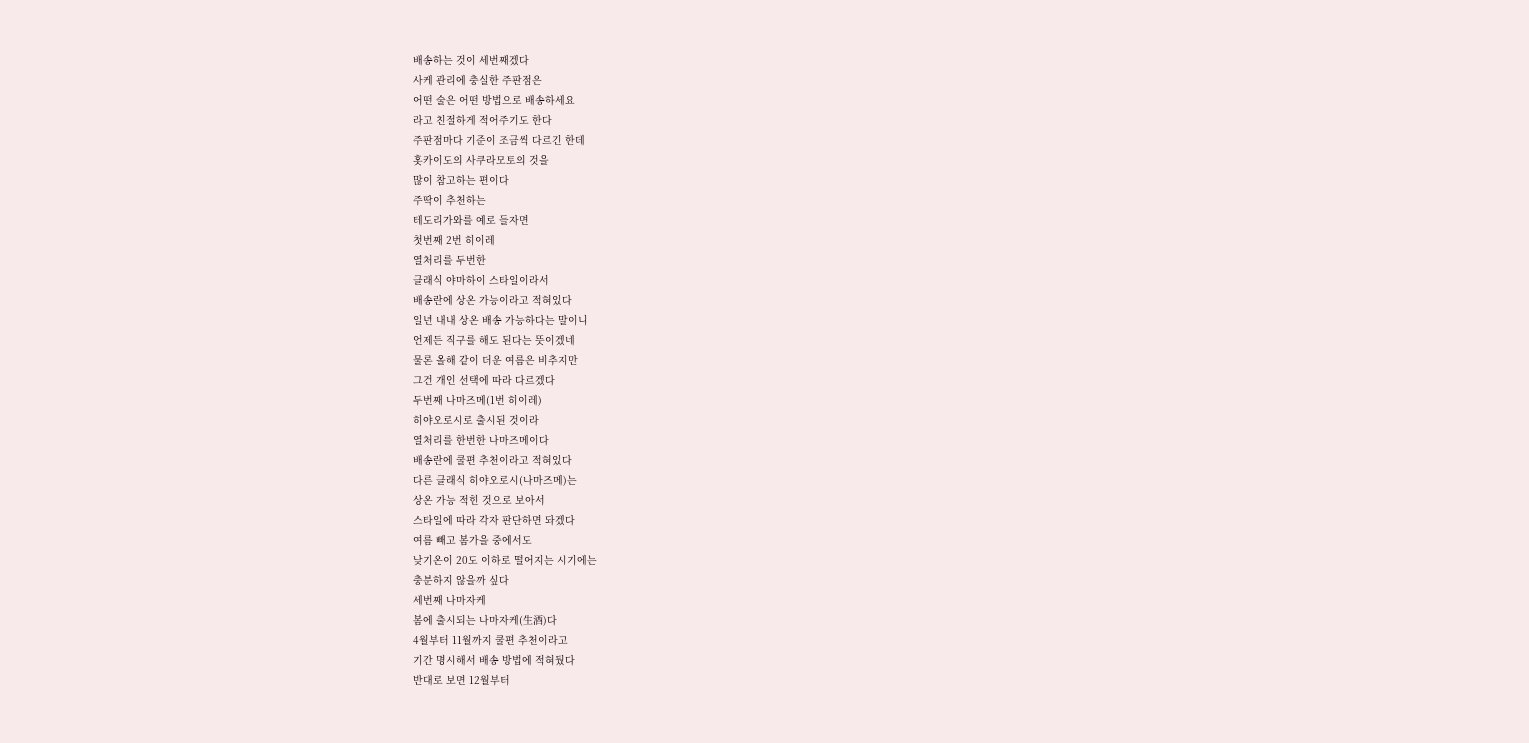배송하는 것이 세번째겠다
사케 관리에 충실한 주판점은
어떤 술은 어떤 방법으로 배송하세요
라고 친절하게 적어주기도 한다
주판점마다 기준이 조금씩 다르긴 한데
홋카이도의 사쿠라모토의 것을
많이 참고하는 편이다
주딱이 추천하는
테도리가와를 예로 들자면
첫번째 2번 히이레
열처리를 두번한
클래식 야마하이 스타일이라서
배송란에 상온 가능이라고 적혀있다
일년 내내 상온 배송 가능하다는 말이니
언제든 직구를 해도 된다는 뜻이겠네
물론 올해 같이 더운 여름은 비추지만
그건 개인 선택에 따라 다르겠다
두번째 나마즈메(1번 히이레)
히야오로시로 출시된 것이라
열처리를 한번한 나마즈메이다
배송란에 쿨편 추천이라고 적혀있다
다른 클래식 히야오로시(나마즈메)는
상온 가능 적힌 것으로 보아서
스타일에 따라 각자 판단하면 돠겠다
여름 빼고 봄가을 중에서도
낮기온이 20도 이하로 떨어지는 시기에는
충분하지 않을까 싶다
세번째 나마자케
봄에 출시되는 나마자케(生酒)다
4월부터 11월까지 쿨편 추천이라고
기간 명시해서 배송 방법에 적혀뒀다
반대로 보면 12월부터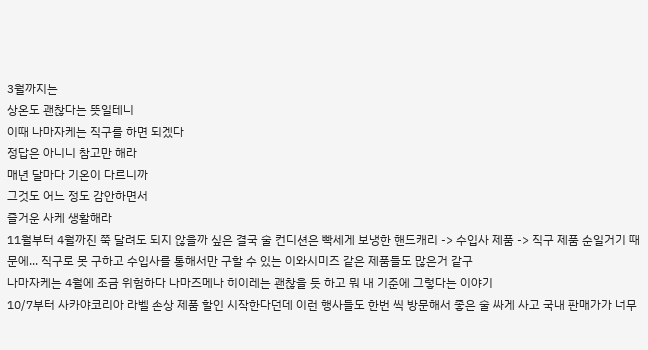3월까지는
상온도 괜찮다는 뜻일테니
이때 나마자케는 직구를 하면 되겠다
정답은 아니니 참고만 해라
매년 달마다 기온이 다르니까
그것도 어느 정도 감안하면서
즐거운 사케 생활해라
11월부터 4월까진 쭉 달려도 되지 않을까 싶은 결국 술 컨디션은 빡세게 보냉한 핸드캐리 -> 수입사 제품 -> 직구 제품 순일거기 때문에... 직구로 못 구하고 수입사를 통해서만 구할 수 있는 이와시미즈 같은 제품들도 많은거 같구
나마자케는 4월에 조금 위험하다 나마즈메나 히이레는 괜찮을 듯 하고 뭐 내 기준에 그렇다는 이야기
10/7부터 사카야코리아 라벨 손상 제품 할인 시작한다던데 이런 행사들도 한번 씩 방문해서 좋은 술 싸게 사고 국내 판매가가 너무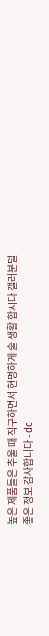높은 제품들은 추울 때 직구하면서 현명하게 술 생활 합시다 갤러분덜
좋은 정보 감사합니다 - dc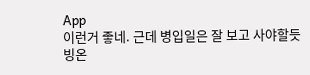App
이런거 좋네. 근데 병입일은 잘 보고 사야할듯
빙온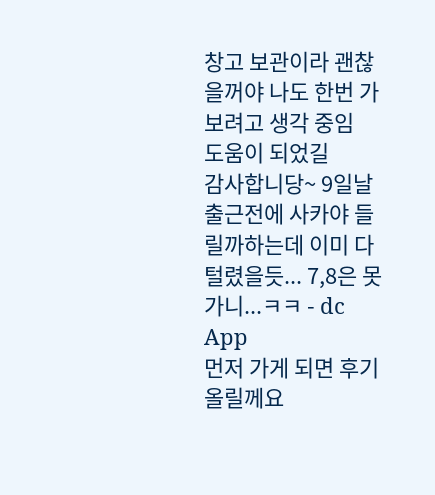창고 보관이라 괜찮을꺼야 나도 한번 가보려고 생각 중임
도움이 되었길
감사합니당~ 9일날 출근전에 사카야 들릴까하는데 이미 다 털렸을듯... 7,8은 못가니...ㅋㅋ - dc App
먼저 가게 되면 후기 올릴께요